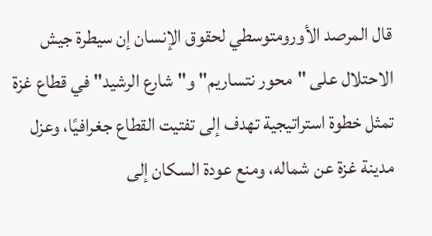قال المرصد الأورومتوسطي لحقوق الإنسان إن سيطرة جيش الاحتلال على "محور نتساريم" و"شارع الرشيد" في قطاع غزة تمثل خطوة استراتيجية تهدف إلى تفتيت القطاع جغرافيًا، وعزل مدينة غزة عن شماله، ومنع عودة السكان إلى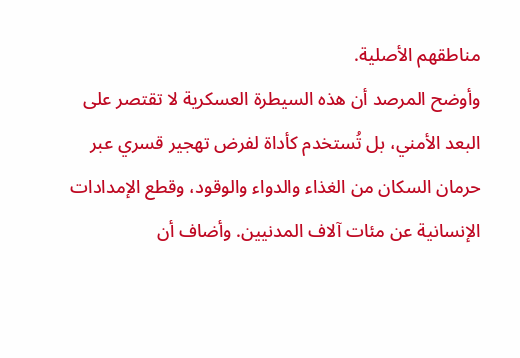مناطقهم الأصلية.
وأوضح المرصد أن هذه السيطرة العسكرية لا تقتصر على البعد الأمني، بل تُستخدم كأداة لفرض تهجير قسري عبر حرمان السكان من الغذاء والدواء والوقود، وقطع الإمدادات الإنسانية عن مئات آلاف المدنيين. وأضاف أن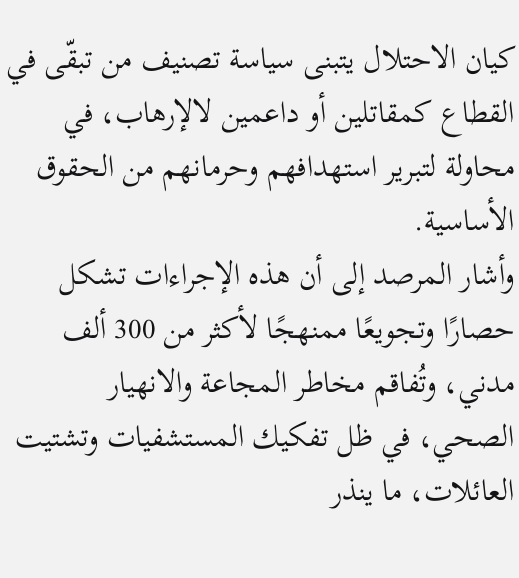كيان الاحتلال يتبنى سياسة تصنيف من تبقّى في القطاع كمقاتلين أو داعمين لالإرهاب، في محاولة لتبرير استهدافهم وحرمانهم من الحقوق الأساسية.
وأشار المرصد إلى أن هذه الإجراءات تشكل حصارًا وتجويعًا ممنهجًا لأكثر من 300 ألف مدني، وتُفاقم مخاطر المجاعة والانهيار الصحي، في ظل تفكيك المستشفيات وتشتيت العائلات، ما ينذر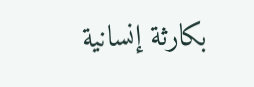بكارثة إنسانية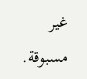غير مسبوقة.